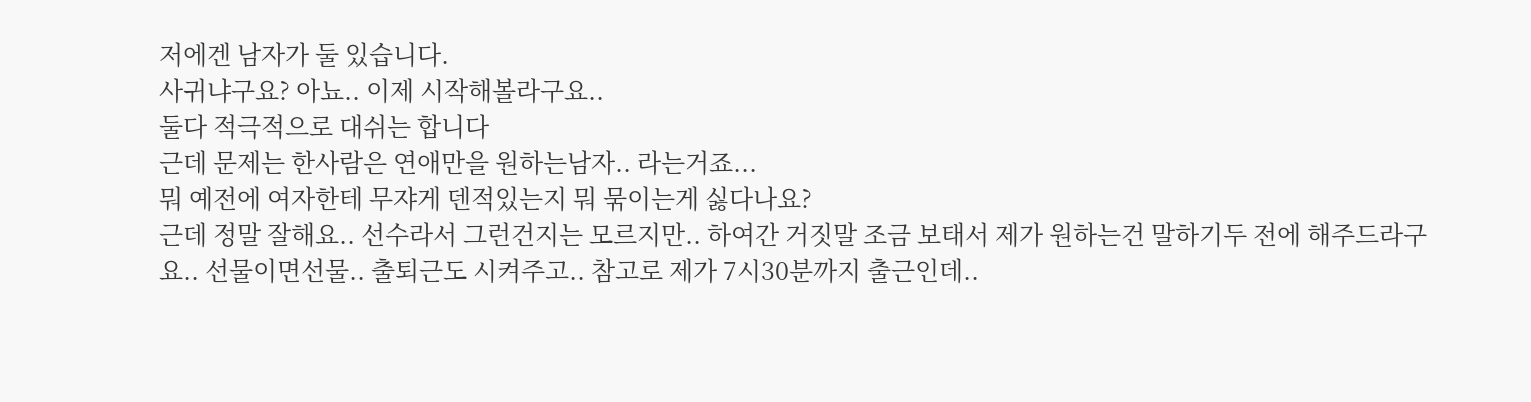저에겐 남자가 둘 있습니다.
사귀냐구요? 아뇨.. 이제 시작해볼라구요..
둘다 적극적으로 대쉬는 합니다
근데 문제는 한사람은 연애만을 원하는남자.. 라는거죠...
뭐 예전에 여자한테 무쟈게 덴적있는지 뭐 묶이는게 싫다나요?
근데 정말 잘해요.. 선수라서 그런건지는 모르지만.. 하여간 거짓말 조금 보태서 제가 원하는건 말하기두 전에 해주드라구요.. 선물이면선물.. 출퇴근도 시켜주고.. 참고로 제가 7시30분까지 출근인데..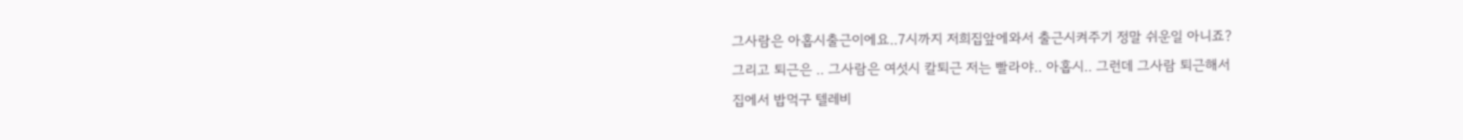그사람은 아홉시출근이에요..7시까지 저희집앞에와서 출근시켜주기 정말 쉬운일 아니죠?
그리고 퇴근은 .. 그사람은 여섯시 칼퇴근 저는 빨라야.. 아홉시.. 그런데 그사람 퇴근해서
집에서 밥먹구 텔레비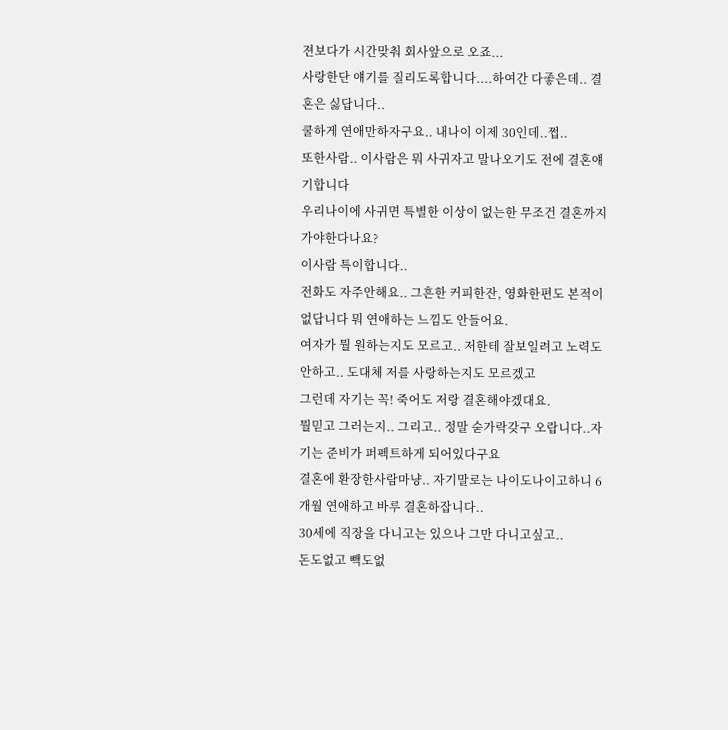젼보다가 시간맞춰 회사앞으로 오죠...
사랑한단 얘기를 질리도록합니다....하여간 다좋은데.. 결혼은 싫답니다..
쿨하게 연애만하자구요.. 내나이 이제 30인데..쩝..
또한사람.. 이사람은 뭐 사귀자고 말나오기도 전에 결혼얘기합니다
우리나이에 사귀면 특별한 이상이 없는한 무조건 결혼까지 가야한다나요?
이사람 특이합니다..
전화도 자주안해요.. 그흔한 커피한잔, 영화한편도 본적이없답니다 뭐 연애하는 느낌도 안들어요.
여자가 뭘 원하는지도 모르고.. 저한테 잘보일려고 노력도안하고.. 도대체 저를 사랑하는지도 모르겠고
그런데 자기는 꼭! 죽어도 저랑 결혼해야겠대요.
뭘믿고 그러는지.. 그리고.. 정말 숟가락갖구 오랍니다..자기는 준비가 퍼펙트하게 되어있다구요
결혼에 환장한사람마냥.. 자기말로는 나이도나이고하니 6개월 연애하고 바루 결혼하잡니다..
30세에 직장을 다니고는 있으나 그만 다니고싶고..
돈도없고 빽도없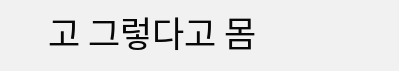고 그렇다고 몸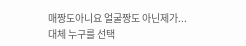매짱도아니요 얼굴짱도 아닌제가...
대체 누구를 선택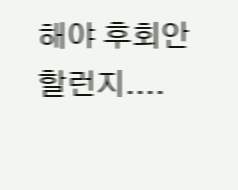해야 후회안할런지....